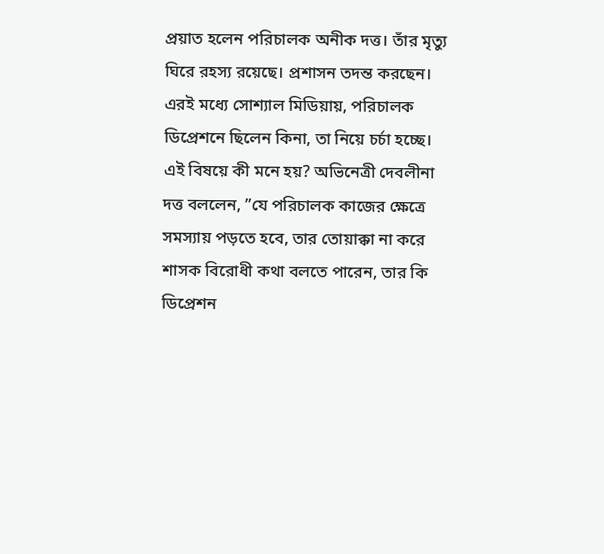প্রয়াত হলেন পরিচালক অনীক দত্ত। তাঁর মৃত্যু ঘিরে রহস্য রয়েছে। প্রশাসন তদন্ত করছেন। এরই মধ্যে সোশ্যাল মিডিয়ায়, পরিচালক ডিপ্রেশনে ছিলেন কিনা, তা নিয়ে চর্চা হচ্ছে। এই বিষয়ে কী মনে হয়? অভিনেত্রী দেবলীনা দত্ত বললেন, ”যে পরিচালক কাজের ক্ষেত্রে সমস্যায় পড়তে হবে, তার তোয়াক্কা না করে শাসক বিরোধী কথা বলতে পারেন, তার কি ডিপ্রেশন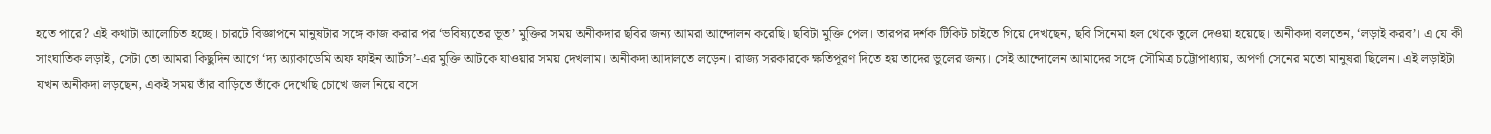হতে পারে? এই কথাটা আলোচিত হচ্ছে। চারটে বিজ্ঞাপনে মানুষটার সঙ্গে কাজ করার পর ‘ভবিষ্যতের ভূত’ মুক্তির সময় অনীকদার ছবির জন্য আমরা আন্দোলন করেছি। ছবিটা মুক্তি পেল। তারপর দর্শক টিকিট চাইতে গিয়ে দেখছেন, ছবি সিনেমা হল থেকে তুলে দেওয়া হয়েছে। অনীকদা বলতেন, ‘লড়াই করব’। এ যে কী সাংঘাতিক লড়াই, সেটা তো আমরা কিছুদিন আগে ‘দ্য অ্যাকাডেমি অফ ফাইন আর্টস’-এর মুক্তি আটকে যাওয়ার সময় দেখলাম। অনীকদা আদালতে লড়েন। রাজ্য সরকারকে ক্ষতিপূরণ দিতে হয় তাদের ভুলের জন্য। সেই আন্দোলেন আমাদের সঙ্গে সৌমিত্র চট্টোপাধ্যায়, অপর্ণা সেনের মতো মানুষরা ছিলেন। এই লড়াইটা যখন অনীকদা লড়ছেন, একই সময় তাঁর বাড়িতে তাঁকে দেখেছি চোখে জল নিয়ে বসে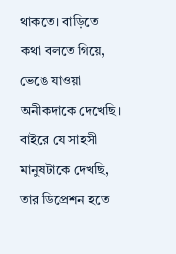থাকতে। বাড়িতে কথা বলতে গিয়ে, ভেঙে যাওয়া অনীকদাকে দেখেছি। বাইরে যে সাহসী মানুষটাকে দেখছি, তার ডিপ্রেশন হতে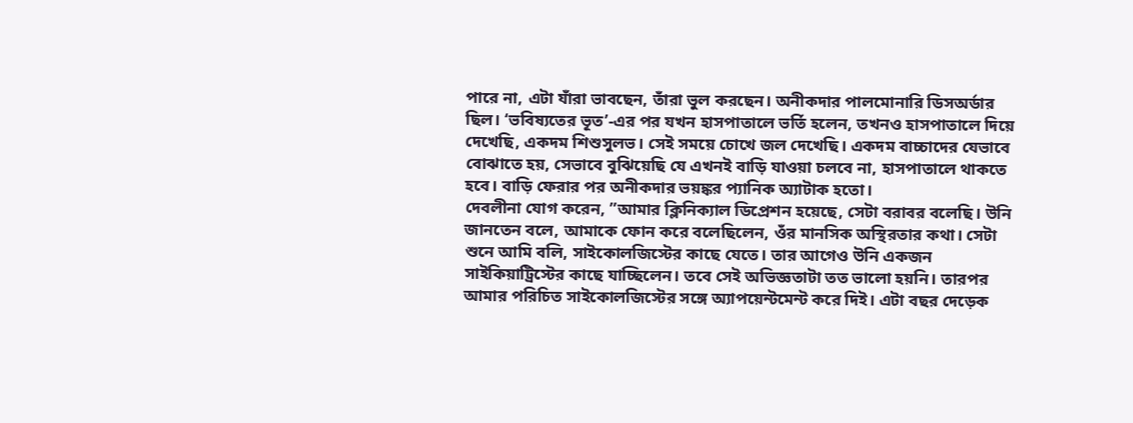পারে না, এটা যাঁরা ভাবছেন, তাঁরা ভুল করছেন। অনীকদার পালমোনারি ডিসঅর্ডার ছিল। ‘ভবিষ্যতের ভূত’-এর পর যখন হাসপাতালে ভর্তি হলেন, তখনও হাসপাতালে দিয়ে দেখেছি, একদম শিশুসুলভ। সেই সময়ে চোখে জল দেখেছি। একদম বাচ্চাদের যেভাবে বোঝাতে হয়, সেভাবে বুঝিয়েছি যে এখনই বাড়ি যাওয়া চলবে না, হাসপাতালে থাকতে হবে। বাড়ি ফেরার পর অনীকদার ভয়ঙ্কর প্যানিক অ্যাটাক হতো।
দেবলীনা যোগ করেন, ”আমার ক্লিনিক্যাল ডিপ্রেশন হয়েছে, সেটা বরাবর বলেছি। উনি জানতেন বলে, আমাকে ফোন করে বলেছিলেন, ওঁর মানসিক অস্থিরতার কথা। সেটা শুনে আমি বলি, সাইকোলজিস্টের কাছে যেতে। তার আগেও উনি একজন সাইকিয়াট্রিস্টের কাছে যাচ্ছিলেন। তবে সেই অভিজ্ঞতাটা তত ভালো হয়নি। তারপর আমার পরিচিত সাইকোলজিস্টের সঙ্গে অ্যাপয়েন্টমেন্ট করে দিই। এটা বছর দেড়েক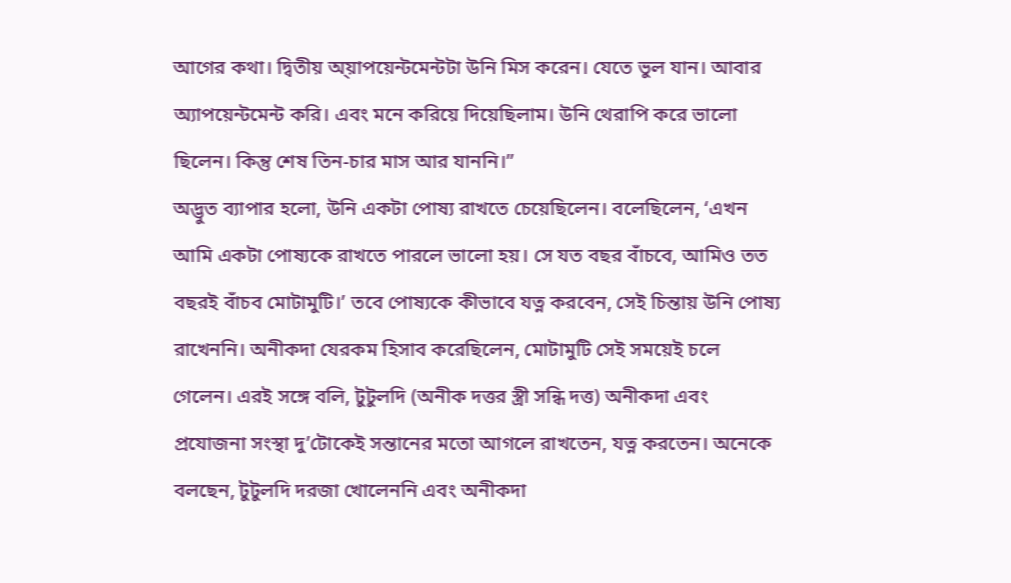আগের কথা। দ্বিতীয় অ্য়াপয়েন্টমেন্টটা উনি মিস করেন। যেতে ভুল যান। আবার অ্যাপয়েন্টমেন্ট করি। এবং মনে করিয়ে দিয়েছিলাম। উনি থেরাপি করে ভালো ছিলেন। কিন্তু শেষ তিন-চার মাস আর যাননি।”
অদ্ভুত ব্যাপার হলো, উনি একটা পোষ্য রাখতে চেয়েছিলেন। বলেছিলেন, ‘এখন আমি একটা পোষ্যকে রাখতে পারলে ভালো হয়। সে যত বছর বাঁচবে, আমিও তত বছরই বাঁচব মোটামুটি।’ তবে পোষ্যকে কীভাবে যত্ন করবেন, সেই চিন্তায় উনি পোষ্য রাখেননি। অনীকদা যেরকম হিসাব করেছিলেন, মোটামুটি সেই সময়েই চলে গেলেন। এরই সঙ্গে বলি, টুটুলদি (অনীক দত্তর স্ত্রী সন্ধি দত্ত) অনীকদা এবং প্রযোজনা সংস্থা দু’টোকেই সন্তানের মতো আগলে রাখতেন, যত্ন করতেন। অনেকে বলছেন, টুটুলদি দরজা খোলেননি এবং অনীকদা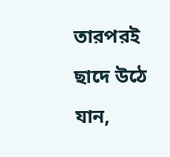তারপরই ছাদে উঠে যান,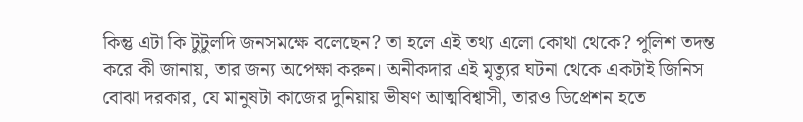কিন্তু এটা কি টুটুলদি জনসমক্ষে বলেছেন? তা হলে এই তথ্য এলো কোথা থেকে? পুলিশ তদন্ত করে কী জানায়, তার জন্য অপেক্ষা করুন। অনীকদার এই মৃত্যুর ঘটনা থেকে একটাই জিনিস বোঝা দরকার, যে মানুষটা কাজের দুনিয়ায় ভীষণ আত্মবিশ্বাসী, তারও ডিপ্রেশন হতে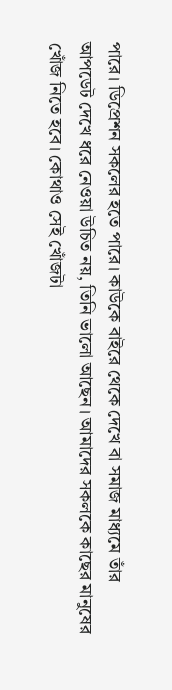পারে। ডিপ্রেশন সকলের হতে পারে। কাউকে বাইরে থেকে দেখে বা সমাজ মাধ্যমে তাঁর আপডেট দেখে ধরে নেওয়া উচিত নয়, তিনি ভালো আছেন। আমাদের সকলকে কাছের মানুষের খোঁজ নিতে হবে। কোথাও সেই খোঁজটা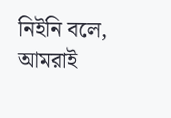নিইনি বলে, আমরাই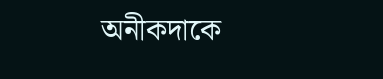অনীকদাকে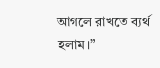আগলে রাখতে ব্যর্থ হলাম।”